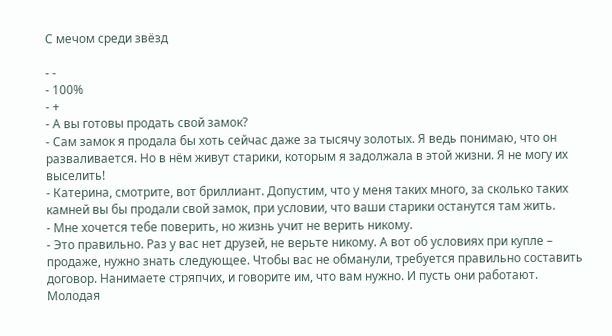С мечом среди звёзд

- -
- 100%
- +
- А вы готовы продать свой замок?
- Сам замок я продала бы хоть сейчас даже за тысячу золотых. Я ведь понимаю, что он разваливается. Но в нём живут старики, которым я задолжала в этой жизни. Я не могу их выселить!
- Катерина, смотрите, вот бриллиант. Допустим, что у меня таких много, за сколько таких камней вы бы продали свой замок, при условии, что ваши старики останутся там жить.
- Мне хочется тебе поверить, но жизнь учит не верить никому.
- Это правильно. Раз у вас нет друзей, не верьте никому. А вот об условиях при купле – продаже, нужно знать следующее. Чтобы вас не обманули, требуется правильно составить договор. Нанимаете стряпчих, и говорите им, что вам нужно. И пусть они работают.
Молодая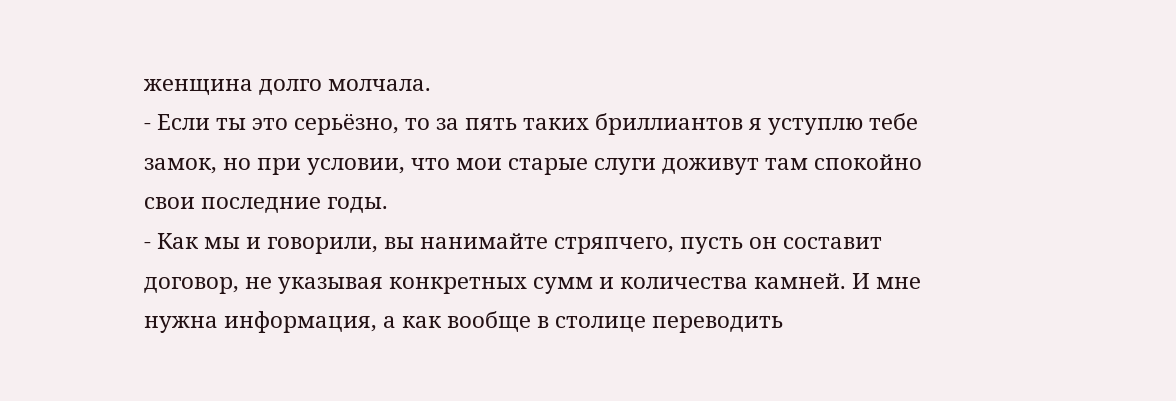женщина долго молчала.
- Если ты это серьёзно, то за пять таких бриллиантов я уступлю тебе замок, но при условии, что мои старые слуги доживут там спокойно свои последние годы.
- Как мы и говорили, вы нанимайте стряпчего, пусть он составит договор, не указывая конкретных сумм и количества камней. И мне нужна информация, а как вообще в столице переводить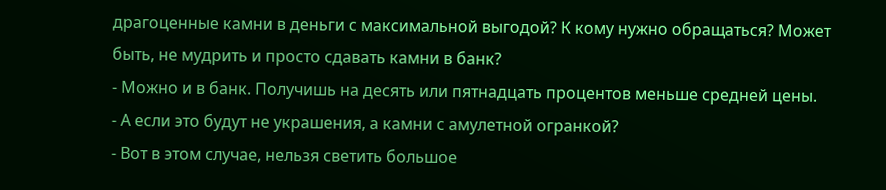драгоценные камни в деньги с максимальной выгодой? К кому нужно обращаться? Может быть, не мудрить и просто сдавать камни в банк?
- Можно и в банк. Получишь на десять или пятнадцать процентов меньше средней цены.
- А если это будут не украшения, а камни с амулетной огранкой?
- Вот в этом случае, нельзя светить большое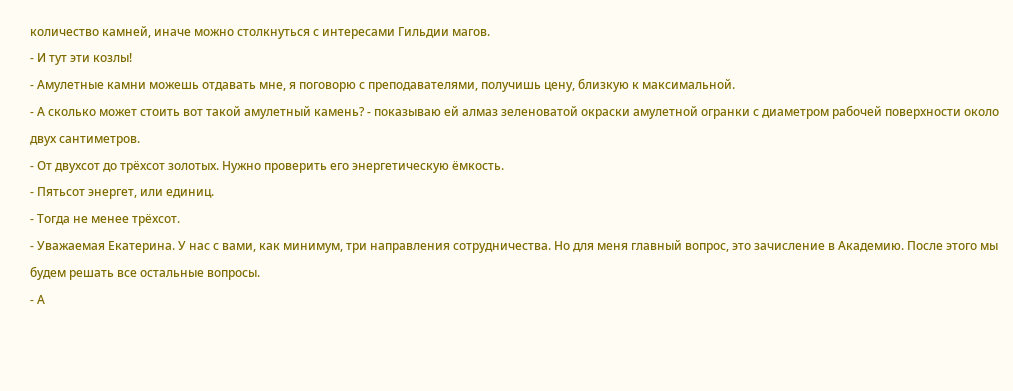количество камней, иначе можно столкнуться с интересами Гильдии магов.
- И тут эти козлы!
- Амулетные камни можешь отдавать мне, я поговорю с преподавателями, получишь цену, близкую к максимальной.
- А сколько может стоить вот такой амулетный камень? - показываю ей алмаз зеленоватой окраски амулетной огранки с диаметром рабочей поверхности около двух сантиметров.
- От двухсот до трёхсот золотых. Нужно проверить его энергетическую ёмкость.
- Пятьсот энергет, или единиц.
- Тогда не менее трёхсот.
- Уважаемая Екатерина. У нас с вами, как минимум, три направления сотрудничества. Но для меня главный вопрос, это зачисление в Академию. После этого мы будем решать все остальные вопросы.
- А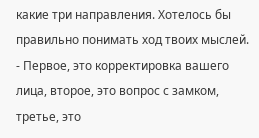какие три направления. Хотелось бы правильно понимать ход твоих мыслей.
- Первое, это корректировка вашего лица, второе, это вопрос с замком, третье, это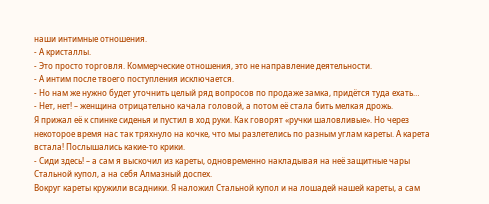наши интимные отношения.
- А кристаллы.
- Это просто торговля. Коммерческие отношения, это не направление деятельности.
- А интим после твоего поступления исключается.
- Но нам же нужно будет уточнить целый ряд вопросов по продаже замка, придётся туда ехать…
- Нет, нет! – женщина отрицательно качала головой, а потом её стала бить мелкая дрожь.
Я прижал её к спинке сиденья и пустил в ход руки. Как говорят «ручки шаловливые». Но через некоторое время нас так тряхнуло на кочке, что мы разлетелись по разным углам кареты. А карета встала! Послышались какие-то крики.
- Сиди здесь! – а сам я выскочил из кареты, одновременно накладывая на неё защитные чары Стальной купол, а на себя Алмазный доспех.
Вокруг кареты кружили всадники. Я наложил Стальной купол и на лошадей нашей кареты, а сам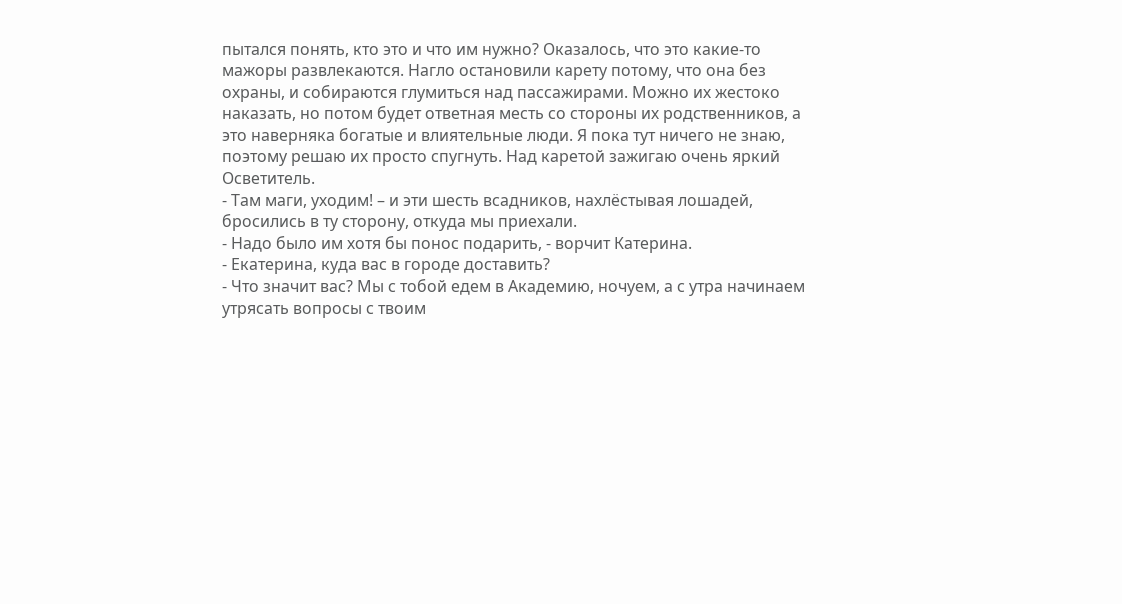пытался понять, кто это и что им нужно? Оказалось, что это какие-то мажоры развлекаются. Нагло остановили карету потому, что она без охраны, и собираются глумиться над пассажирами. Можно их жестоко наказать, но потом будет ответная месть со стороны их родственников, а это наверняка богатые и влиятельные люди. Я пока тут ничего не знаю, поэтому решаю их просто спугнуть. Над каретой зажигаю очень яркий Осветитель.
- Там маги, уходим! – и эти шесть всадников, нахлёстывая лошадей, бросились в ту сторону, откуда мы приехали.
- Надо было им хотя бы понос подарить, - ворчит Катерина.
- Екатерина, куда вас в городе доставить?
- Что значит вас? Мы с тобой едем в Академию, ночуем, а с утра начинаем утрясать вопросы с твоим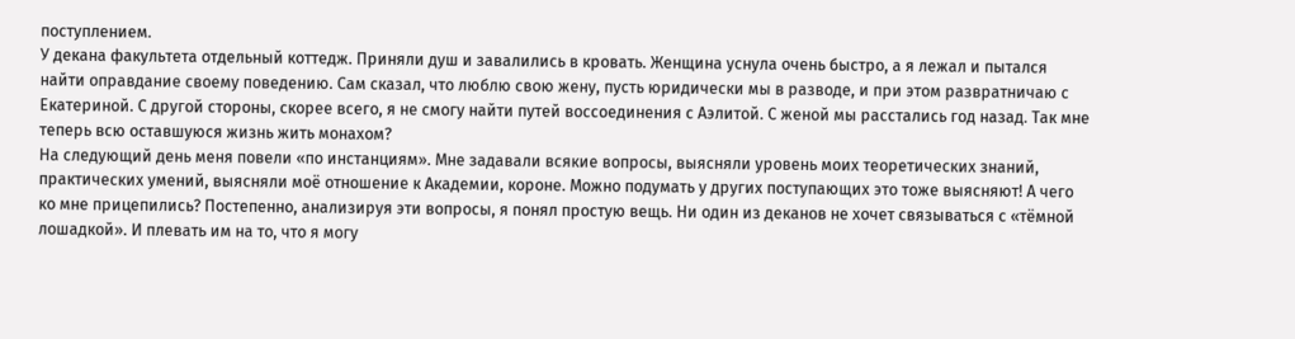поступлением.
У декана факультета отдельный коттедж. Приняли душ и завалились в кровать. Женщина уснула очень быстро, а я лежал и пытался найти оправдание своему поведению. Сам сказал, что люблю свою жену, пусть юридически мы в разводе, и при этом развратничаю с Екатериной. С другой стороны, скорее всего, я не смогу найти путей воссоединения с Аэлитой. С женой мы расстались год назад. Так мне теперь всю оставшуюся жизнь жить монахом?
На следующий день меня повели «по инстанциям». Мне задавали всякие вопросы, выясняли уровень моих теоретических знаний, практических умений, выясняли моё отношение к Академии, короне. Можно подумать у других поступающих это тоже выясняют! А чего ко мне прицепились? Постепенно, анализируя эти вопросы, я понял простую вещь. Ни один из деканов не хочет связываться с «тёмной лошадкой». И плевать им на то, что я могу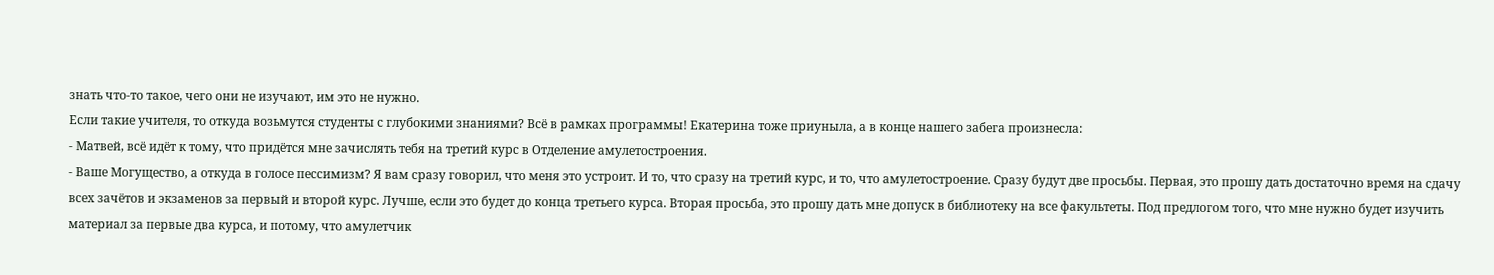знать что-то такое, чего они не изучают, им это не нужно.
Если такие учителя, то откуда возьмутся студенты с глубокими знаниями? Всё в рамках программы! Екатерина тоже приуныла, а в конце нашего забега произнесла:
- Матвей, всё идёт к тому, что придётся мне зачислять тебя на третий курс в Отделение амулетостроения.
- Ваше Могущество, а откуда в голосе пессимизм? Я вам сразу говорил, что меня это устроит. И то, что сразу на третий курс, и то, что амулетостроение. Сразу будут две просьбы. Первая, это прошу дать достаточно время на сдачу всех зачётов и экзаменов за первый и второй курс. Лучше, если это будет до конца третьего курса. Вторая просьба, это прошу дать мне допуск в библиотеку на все факультеты. Под предлогом того, что мне нужно будет изучить материал за первые два курса, и потому, что амулетчик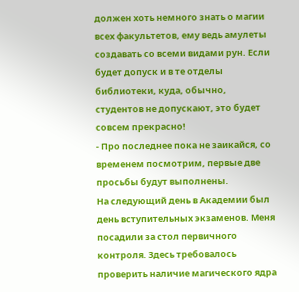должен хоть немного знать о магии всех факультетов, ему ведь амулеты создавать со всеми видами рун. Если будет допуск и в те отделы библиотеки, куда, обычно, студентов не допускают, это будет совсем прекрасно!
- Про последнее пока не заикайся, со временем посмотрим, первые две просьбы будут выполнены.
На следующий день в Академии был день вступительных экзаменов. Меня посадили за стол первичного контроля. Здесь требовалось проверить наличие магического ядра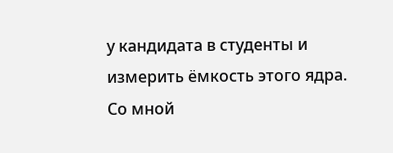у кандидата в студенты и измерить ёмкость этого ядра. Со мной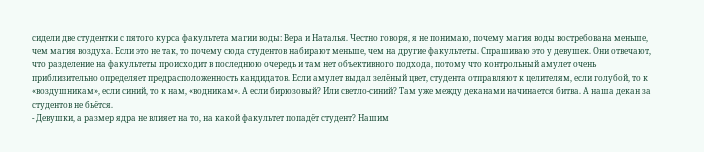сидели две студентки с пятого курса факультета магии воды: Вера и Наталья. Честно говоря, я не понимаю, почему магия воды востребована меньше, чем магия воздуха. Если это не так, то почему сюда студентов набирают меньше, чем на другие факультеты. Спрашиваю это у девушек. Они отвечают, что разделение на факультеты происходит в последнюю очередь и там нет объективного подхода, потому что контрольный амулет очень приблизительно определяет предрасположенность кандидатов. Если амулет выдал зелёный цвет, студента отправляют к целителям, если голубой, то к «воздушникам», если синий, то к нам, «водникам». А если бирюзовый? Или светло-синий? Там уже между деканами начинается битва. А наша декан за студентов не бьётся.
- Девушки, а размер ядра не влияет на то, на какой факультет попадёт студент? Нашим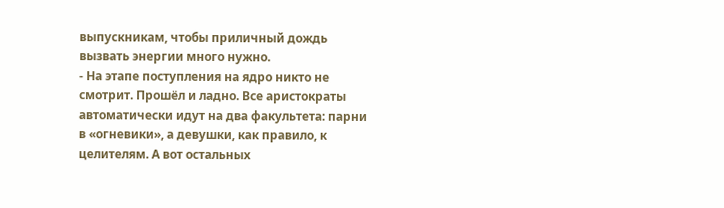выпускникам, чтобы приличный дождь вызвать энергии много нужно.
- На этапе поступления на ядро никто не смотрит. Прошёл и ладно. Все аристократы автоматически идут на два факультета: парни в «огневики», а девушки, как правило, к целителям. А вот остальных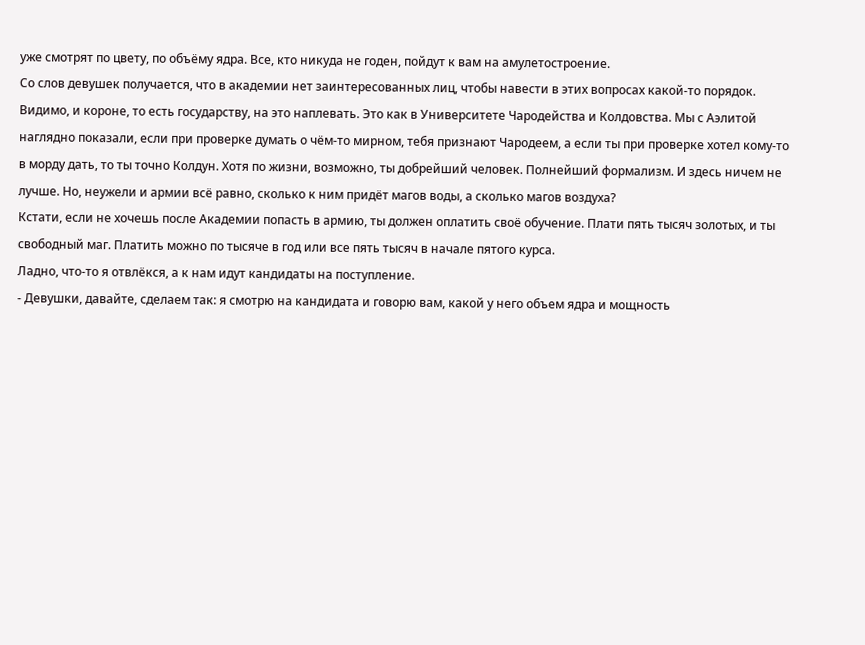уже смотрят по цвету, по объёму ядра. Все, кто никуда не годен, пойдут к вам на амулетостроение.
Со слов девушек получается, что в академии нет заинтересованных лиц, чтобы навести в этих вопросах какой-то порядок. Видимо, и короне, то есть государству, на это наплевать. Это как в Университете Чародейства и Колдовства. Мы с Аэлитой наглядно показали, если при проверке думать о чём-то мирном, тебя признают Чародеем, а если ты при проверке хотел кому-то в морду дать, то ты точно Колдун. Хотя по жизни, возможно, ты добрейший человек. Полнейший формализм. И здесь ничем не лучше. Но, неужели и армии всё равно, сколько к ним придёт магов воды, а сколько магов воздуха?
Кстати, если не хочешь после Академии попасть в армию, ты должен оплатить своё обучение. Плати пять тысяч золотых, и ты свободный маг. Платить можно по тысяче в год или все пять тысяч в начале пятого курса.
Ладно, что-то я отвлёкся, а к нам идут кандидаты на поступление.
- Девушки, давайте, сделаем так: я смотрю на кандидата и говорю вам, какой у него объем ядра и мощность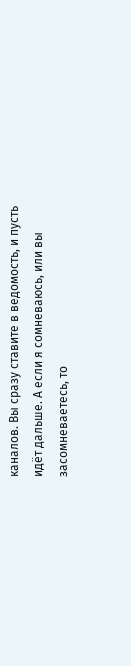каналов. Вы сразу ставите в ведомость, и пусть идёт дальше. А если я сомневаюсь, или вы засомневаетесь, то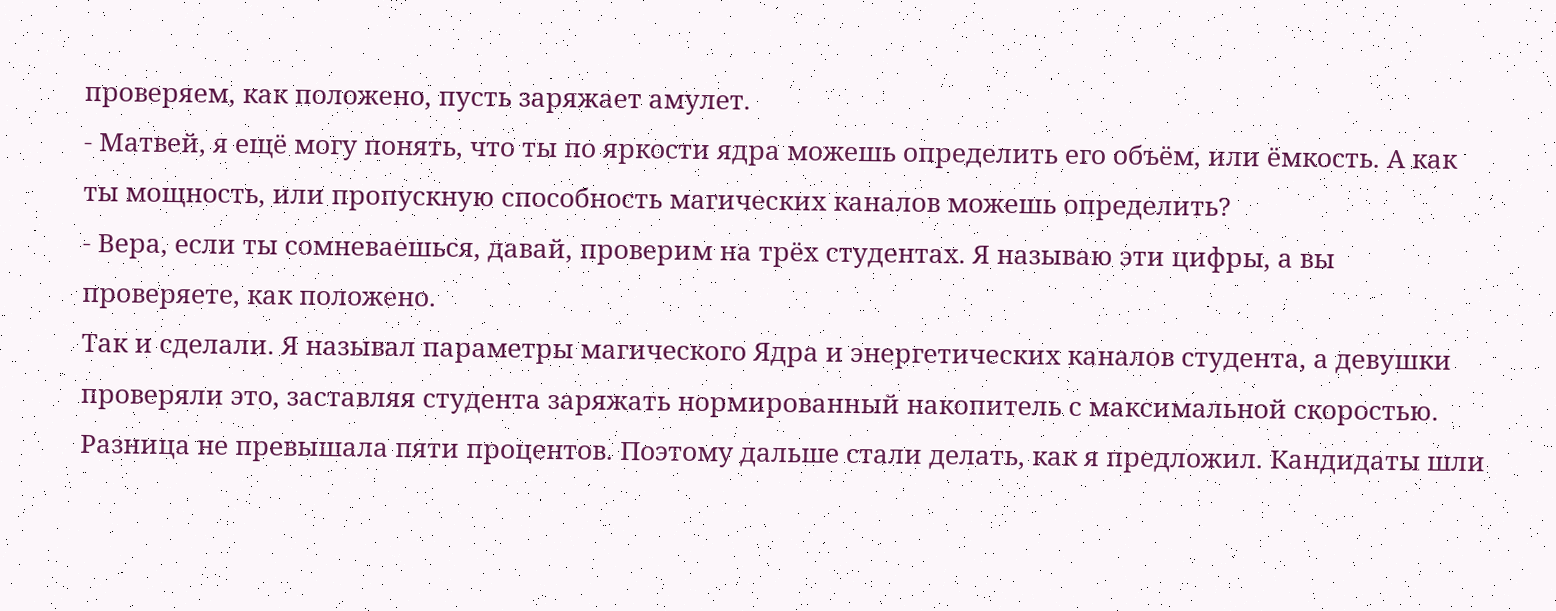проверяем, как положено, пусть заряжает амулет.
- Матвей, я ещё могу понять, что ты по яркости ядра можешь определить его объём, или ёмкость. А как ты мощность, или пропускную способность магических каналов можешь определить?
- Вера, если ты сомневаешься, давай, проверим на трёх студентах. Я называю эти цифры, а вы проверяете, как положено.
Так и сделали. Я называл параметры магического Ядра и энергетических каналов студента, а девушки проверяли это, заставляя студента заряжать нормированный накопитель с максимальной скоростью. Разница не превышала пяти процентов. Поэтому дальше стали делать, как я предложил. Кандидаты шли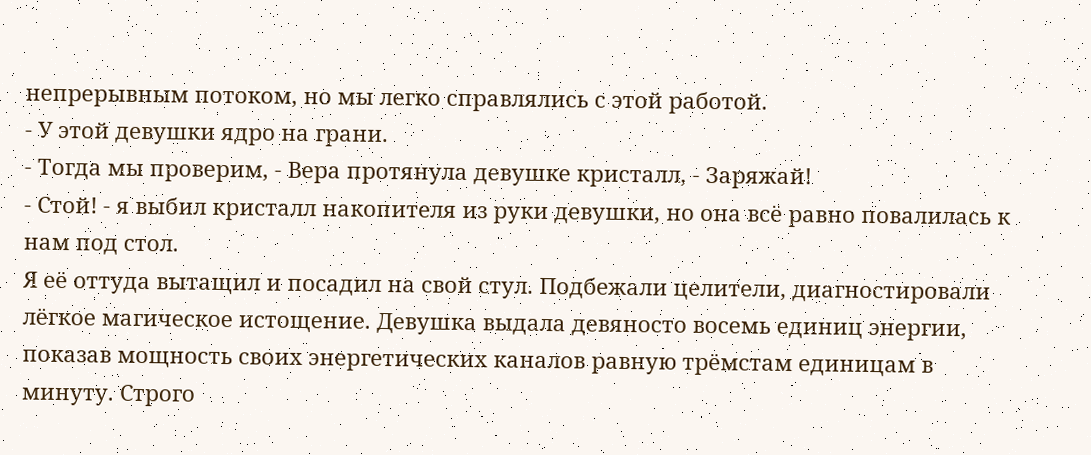непрерывным потоком, но мы легко справлялись с этой работой.
- У этой девушки ядро на грани.
- Тогда мы проверим, - Вера протянула девушке кристалл, - Заряжай!
- Стой! - я выбил кристалл накопителя из руки девушки, но она всё равно повалилась к нам под стол.
Я её оттуда вытащил и посадил на свой стул. Подбежали целители, диагностировали лёгкое магическое истощение. Девушка выдала девяносто восемь единиц энергии, показав мощность своих энергетических каналов равную трёмстам единицам в минуту. Строго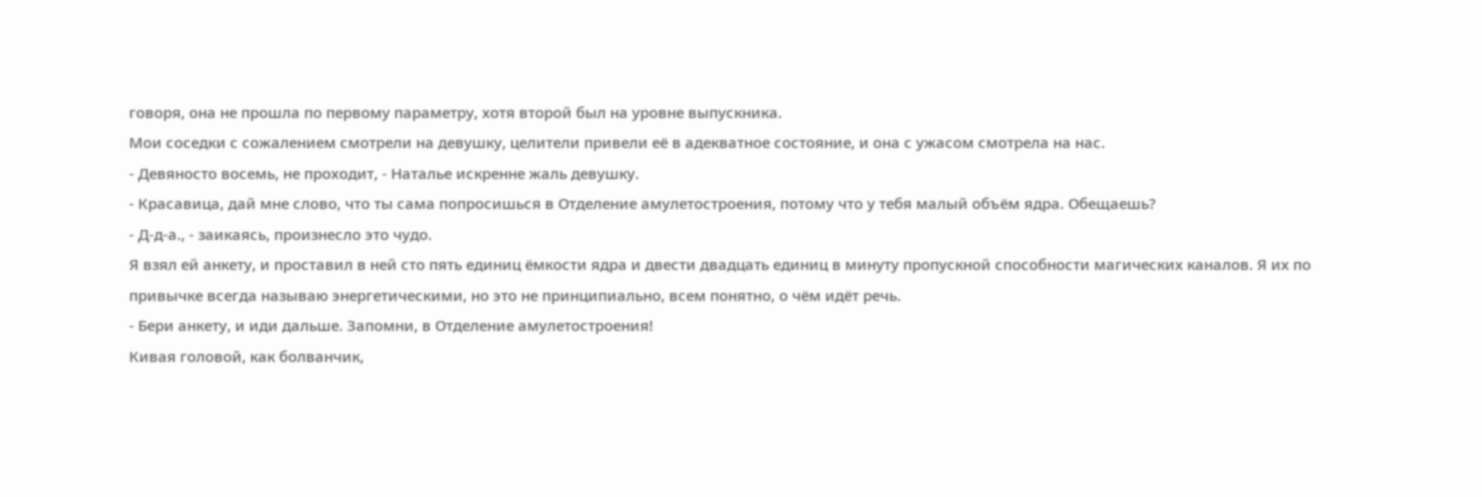говоря, она не прошла по первому параметру, хотя второй был на уровне выпускника.
Мои соседки с сожалением смотрели на девушку, целители привели её в адекватное состояние, и она с ужасом смотрела на нас.
- Девяносто восемь, не проходит, - Наталье искренне жаль девушку.
- Красавица, дай мне слово, что ты сама попросишься в Отделение амулетостроения, потому что у тебя малый объём ядра. Обещаешь?
- Д-д-а., - заикаясь, произнесло это чудо.
Я взял ей анкету, и проставил в ней сто пять единиц ёмкости ядра и двести двадцать единиц в минуту пропускной способности магических каналов. Я их по привычке всегда называю энергетическими, но это не принципиально, всем понятно, о чём идёт речь.
- Бери анкету, и иди дальше. Запомни, в Отделение амулетостроения!
Кивая головой, как болванчик,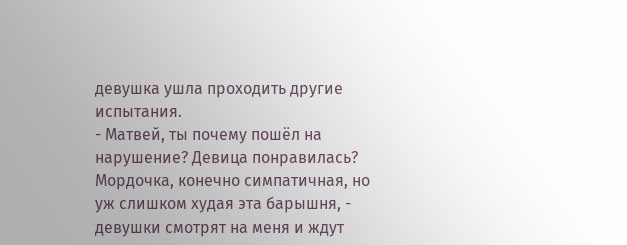девушка ушла проходить другие испытания.
- Матвей, ты почему пошёл на нарушение? Девица понравилась? Мордочка, конечно симпатичная, но уж слишком худая эта барышня, - девушки смотрят на меня и ждут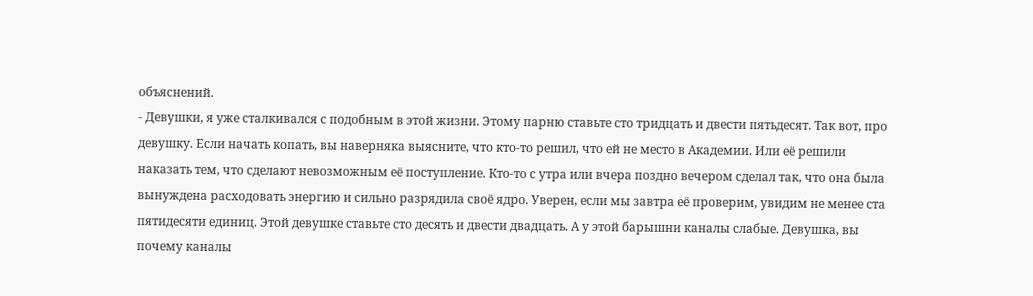объяснений.
- Девушки, я уже сталкивался с подобным в этой жизни. Этому парню ставьте сто тридцать и двести пятьдесят. Так вот, про девушку. Если начать копать, вы наверняка выясните, что кто-то решил, что ей не место в Академии. Или её решили наказать тем, что сделают невозможным её поступление. Кто-то с утра или вчера поздно вечером сделал так, что она была вынуждена расходовать энергию и сильно разрядила своё ядро. Уверен, если мы завтра её проверим, увидим не менее ста пятидесяти единиц. Этой девушке ставьте сто десять и двести двадцать. А у этой барышни каналы слабые. Девушка, вы почему каналы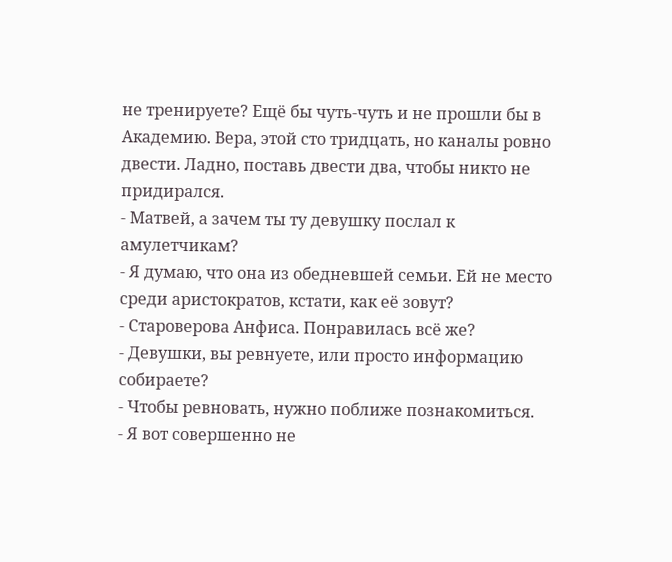не тренируете? Ещё бы чуть-чуть и не прошли бы в Академию. Вера, этой сто тридцать, но каналы ровно двести. Ладно, поставь двести два, чтобы никто не придирался.
- Матвей, а зачем ты ту девушку послал к амулетчикам?
- Я думаю, что она из обедневшей семьи. Ей не место среди аристократов, кстати, как её зовут?
- Староверова Анфиса. Понравилась всё же?
- Девушки, вы ревнуете, или просто информацию собираете?
- Чтобы ревновать, нужно поближе познакомиться.
- Я вот совершенно не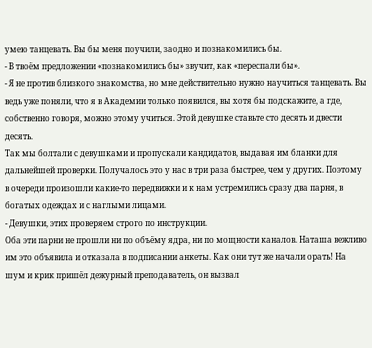умею танцевать. Вы бы меня поучили, заодно и познакомились бы.
- В твоём предложении «познакомились бы» звучит, как «переспали бы».
- Я не против близкого знакомства, но мне действительно нужно научиться танцевать. Вы ведь уже поняли, что я в Академии только появился, вы хотя бы подскажите, а где, собственно говоря, можно этому учиться. Этой девушке ставьте сто десять и двести десять.
Так мы болтали с девушками и пропускали кандидатов, выдавая им бланки для дальнейшей проверки. Получалось это у нас в три раза быстрее, чем у других. Поэтому в очереди произошли какие-то передвижки и к нам устремились сразу два парня, в богатых одеждах и с наглыми лицами.
- Девушки, этих проверяем строго по инструкции.
Оба эти парни не прошли ни по объёму ядра, ни по мощности каналов. Наташа вежливо им это объявила и отказала в подписании анкеты. Как они тут же начали орать! На шум и крик пришёл дежурный преподаватель, он вызвал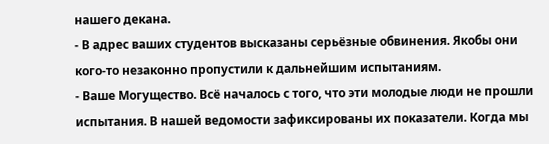нашего декана.
- В адрес ваших студентов высказаны серьёзные обвинения. Якобы они кого-то незаконно пропустили к дальнейшим испытаниям.
- Ваше Могущество. Всё началось с того, что эти молодые люди не прошли испытания. В нашей ведомости зафиксированы их показатели. Когда мы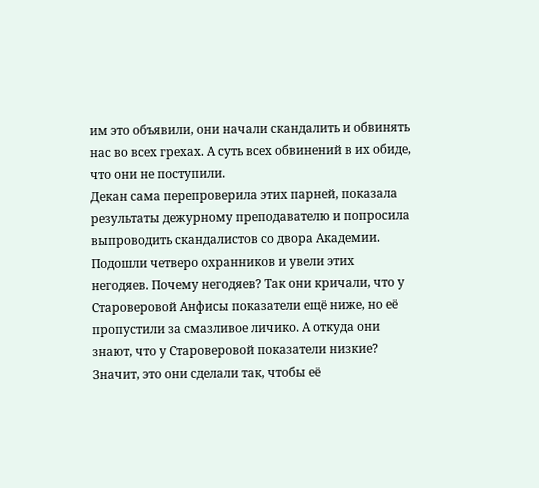им это объявили, они начали скандалить и обвинять нас во всех грехах. А суть всех обвинений в их обиде, что они не поступили.
Декан сама перепроверила этих парней, показала результаты дежурному преподавателю и попросила выпроводить скандалистов со двора Академии. Подошли четверо охранников и увели этих негодяев. Почему негодяев? Так они кричали, что у Староверовой Анфисы показатели ещё ниже, но её пропустили за смазливое личико. А откуда они знают, что у Староверовой показатели низкие? Значит, это они сделали так, чтобы её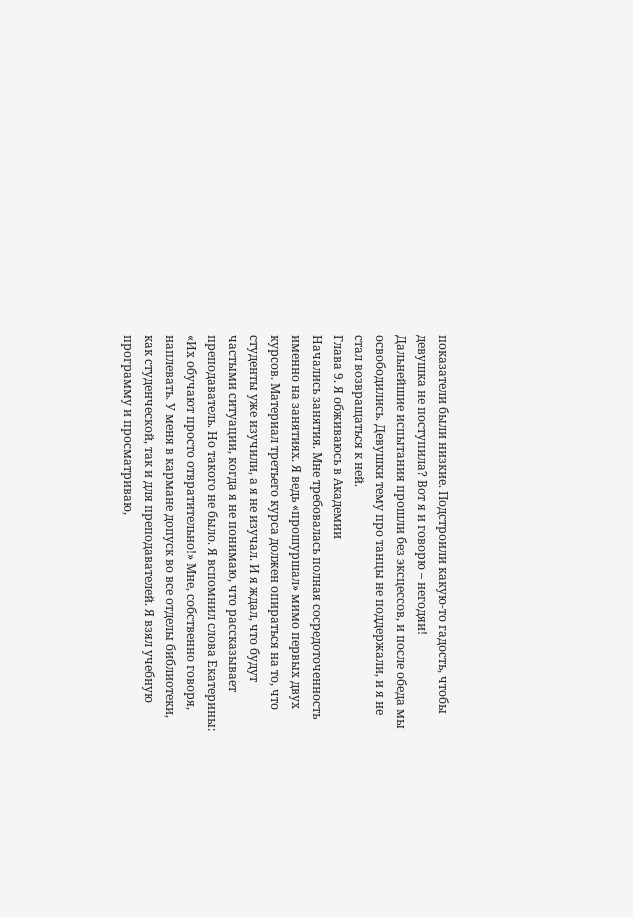показатели были низкие. Подстроили какую-то гадость, чтобы девушка не поступила? Вот я и говорю – негодяи!
Дальнейшие испытания прошли без эксцессов, и после обеда мы освободились. Девушки тему про танцы не поддержали, и я не стал возвращаться к ней.
Глава 9. Я обживаюсь в Академии
Начались занятия. Мне требовалась полная сосредоточенность именно на занятиях. Я ведь «прошуршал» мимо первых двух курсов. Материал третьего курса должен опираться на то, что студенты уже изучили, а я не изучал. И я ждал, что будут частыми ситуации, когда я не понимаю, что рассказывает преподаватель. Но такого не было. Я вспомнил слова Екатерины: «Их обучают просто отвратительно!» Мне, собственно говоря, наплевать. У меня в кармане допуск во все отделы библиотеки, как студенческой, так и для преподавателей. Я взял учебную программу и просматриваю,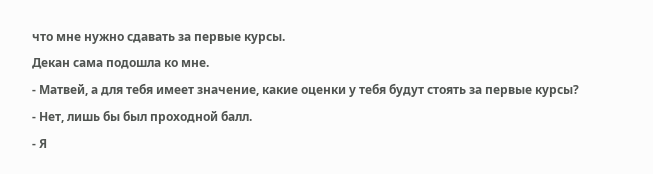что мне нужно сдавать за первые курсы.
Декан сама подошла ко мне.
- Матвей, а для тебя имеет значение, какие оценки у тебя будут стоять за первые курсы?
- Нет, лишь бы был проходной балл.
- Я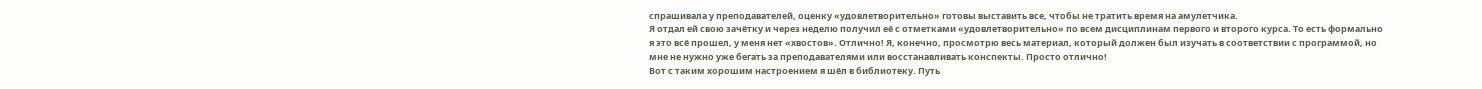спрашивала у преподавателей, оценку «удовлетворительно» готовы выставить все, чтобы не тратить время на амулетчика.
Я отдал ей свою зачётку и через неделю получил её с отметками «удовлетворительно» по всем дисциплинам первого и второго курса. То есть формально я это всё прошел, у меня нет «хвостов». Отлично! Я, конечно, просмотрю весь материал, который должен был изучать в соответствии с программой, но мне не нужно уже бегать за преподавателями или восстанавливать конспекты. Просто отлично!
Вот с таким хорошим настроением я шёл в библиотеку. Путь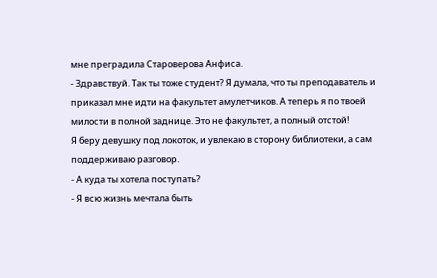мне преградила Староверова Анфиса.
- Здравствуй. Так ты тоже студент? Я думала, что ты преподаватель и приказал мне идти на факультет амулетчиков. А теперь я по твоей милости в полной заднице. Это не факультет, а полный отстой!
Я беру девушку под локоток, и увлекаю в сторону библиотеки, а сам поддерживаю разговор.
- А куда ты хотела поступать?
- Я всю жизнь мечтала быть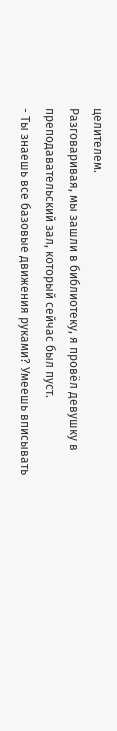целителем.
Разговаривая, мы зашли в библиотеку, я провёл девушку в преподавательский зал, который сейчас был пуст.
- Ты знаешь все базовые движения руками? Умеешь вписывать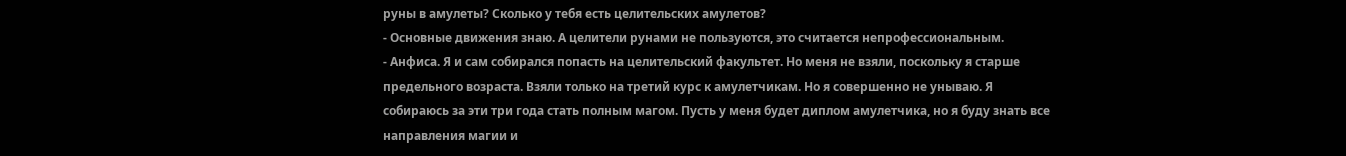руны в амулеты? Сколько у тебя есть целительских амулетов?
- Основные движения знаю. А целители рунами не пользуются, это считается непрофессиональным.
- Анфиса. Я и сам собирался попасть на целительский факультет. Но меня не взяли, поскольку я старше предельного возраста. Взяли только на третий курс к амулетчикам. Но я совершенно не унываю. Я собираюсь за эти три года стать полным магом. Пусть у меня будет диплом амулетчика, но я буду знать все направления магии и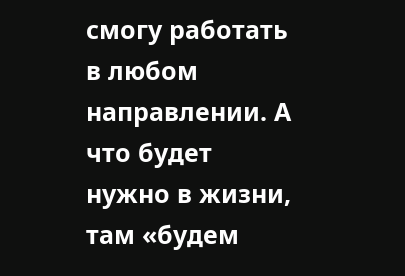смогу работать в любом направлении. А что будет нужно в жизни, там «будем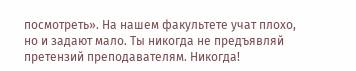посмотреть». На нашем факультете учат плохо, но и задают мало. Ты никогда не предъявляй претензий преподавателям. Никогда!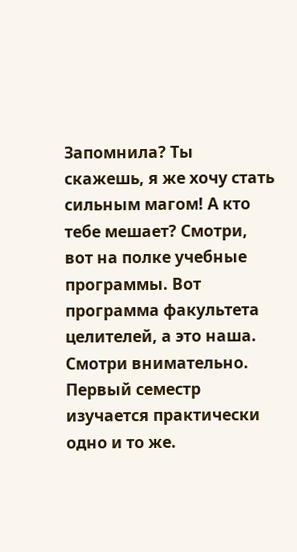Запомнила? Ты скажешь, я же хочу стать сильным магом! А кто тебе мешает? Смотри, вот на полке учебные программы. Вот программа факультета целителей, а это наша. Смотри внимательно. Первый семестр изучается практически одно и то же.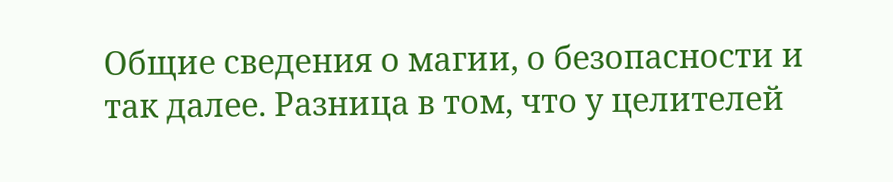Общие сведения о магии, о безопасности и так далее. Разница в том, что у целителей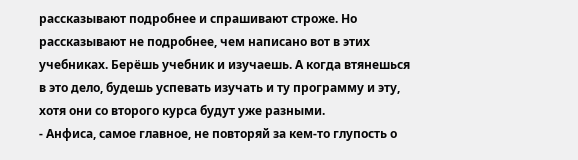рассказывают подробнее и спрашивают строже. Но рассказывают не подробнее, чем написано вот в этих учебниках. Берёшь учебник и изучаешь. А когда втянешься в это дело, будешь успевать изучать и ту программу и эту, хотя они со второго курса будут уже разными.
- Анфиса, самое главное, не повторяй за кем-то глупость о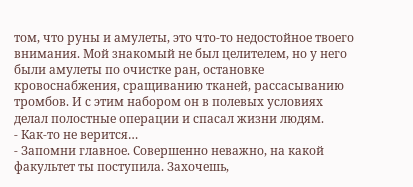том, что руны и амулеты, это что-то недостойное твоего внимания. Мой знакомый не был целителем, но у него были амулеты по очистке ран, остановке кровоснабжения, сращиванию тканей, рассасыванию тромбов. И с этим набором он в полевых условиях делал полостные операции и спасал жизни людям.
- Как-то не верится…
- Запомни главное. Совершенно неважно, на какой факультет ты поступила. Захочешь,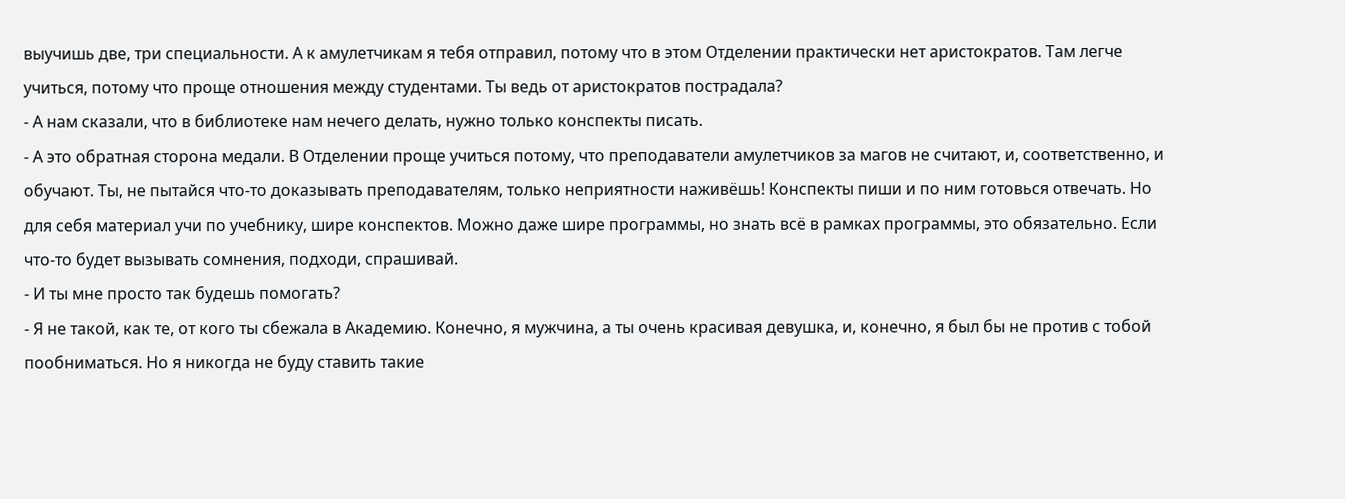выучишь две, три специальности. А к амулетчикам я тебя отправил, потому что в этом Отделении практически нет аристократов. Там легче учиться, потому что проще отношения между студентами. Ты ведь от аристократов пострадала?
- А нам сказали, что в библиотеке нам нечего делать, нужно только конспекты писать.
- А это обратная сторона медали. В Отделении проще учиться потому, что преподаватели амулетчиков за магов не считают, и, соответственно, и обучают. Ты, не пытайся что-то доказывать преподавателям, только неприятности наживёшь! Конспекты пиши и по ним готовься отвечать. Но для себя материал учи по учебнику, шире конспектов. Можно даже шире программы, но знать всё в рамках программы, это обязательно. Если что-то будет вызывать сомнения, подходи, спрашивай.
- И ты мне просто так будешь помогать?
- Я не такой, как те, от кого ты сбежала в Академию. Конечно, я мужчина, а ты очень красивая девушка, и, конечно, я был бы не против с тобой пообниматься. Но я никогда не буду ставить такие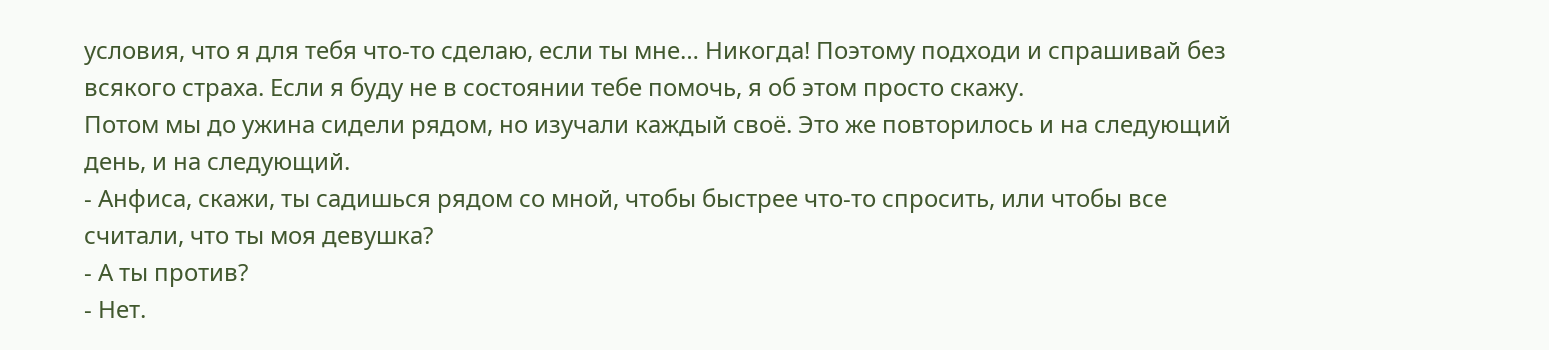условия, что я для тебя что-то сделаю, если ты мне… Никогда! Поэтому подходи и спрашивай без всякого страха. Если я буду не в состоянии тебе помочь, я об этом просто скажу.
Потом мы до ужина сидели рядом, но изучали каждый своё. Это же повторилось и на следующий день, и на следующий.
- Анфиса, скажи, ты садишься рядом со мной, чтобы быстрее что-то спросить, или чтобы все считали, что ты моя девушка?
- А ты против?
- Нет.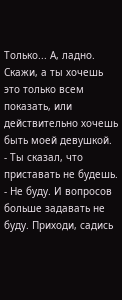Только... А, ладно. Скажи, а ты хочешь это только всем показать, или действительно хочешь быть моей девушкой.
- Ты сказал, что приставать не будешь.
- Не буду. И вопросов больше задавать не буду. Приходи, садись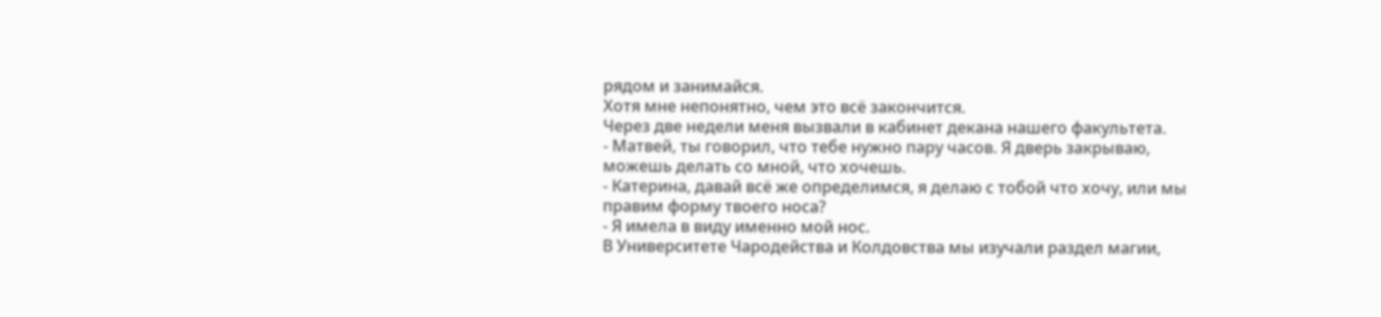рядом и занимайся.
Хотя мне непонятно, чем это всё закончится.
Через две недели меня вызвали в кабинет декана нашего факультета.
- Матвей, ты говорил, что тебе нужно пару часов. Я дверь закрываю, можешь делать со мной, что хочешь.
- Катерина, давай всё же определимся, я делаю с тобой что хочу, или мы правим форму твоего носа?
- Я имела в виду именно мой нос.
В Университете Чародейства и Колдовства мы изучали раздел магии,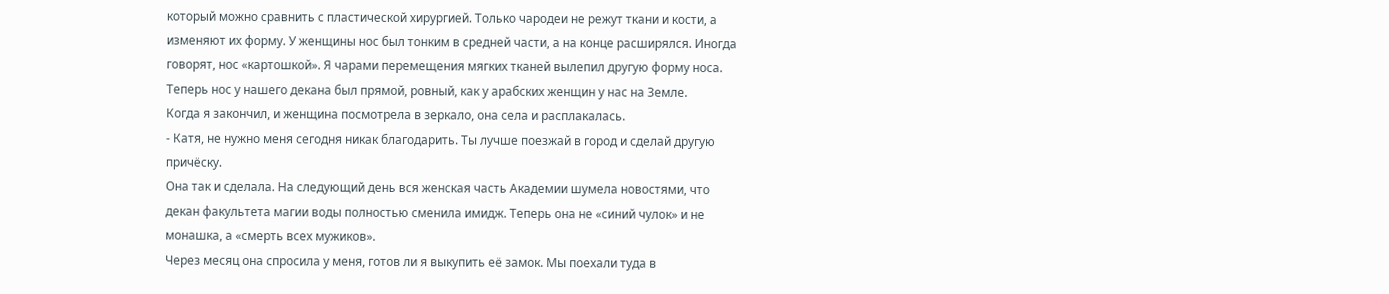который можно сравнить с пластической хирургией. Только чародеи не режут ткани и кости, а изменяют их форму. У женщины нос был тонким в средней части, а на конце расширялся. Иногда говорят, нос «картошкой». Я чарами перемещения мягких тканей вылепил другую форму носа. Теперь нос у нашего декана был прямой, ровный, как у арабских женщин у нас на Земле.
Когда я закончил, и женщина посмотрела в зеркало, она села и расплакалась.
- Катя, не нужно меня сегодня никак благодарить. Ты лучше поезжай в город и сделай другую причёску.
Она так и сделала. На следующий день вся женская часть Академии шумела новостями, что декан факультета магии воды полностью сменила имидж. Теперь она не «синий чулок» и не монашка, а «смерть всех мужиков».
Через месяц она спросила у меня, готов ли я выкупить её замок. Мы поехали туда в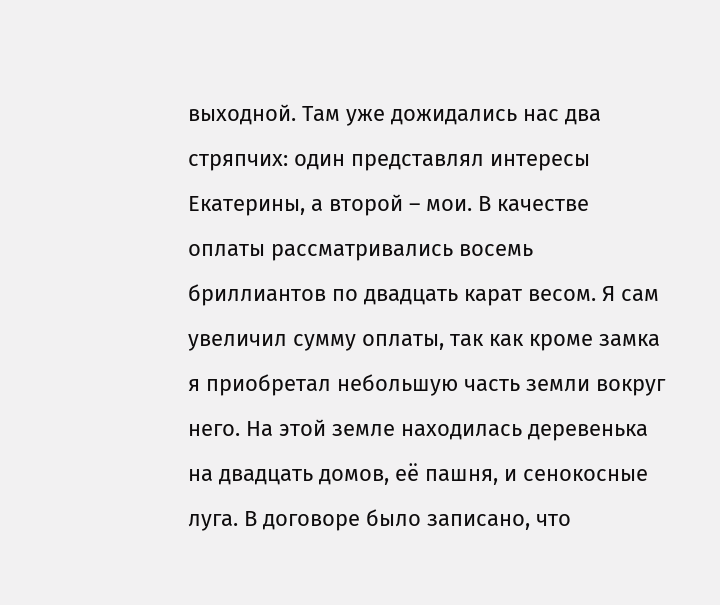выходной. Там уже дожидались нас два стряпчих: один представлял интересы Екатерины, а второй – мои. В качестве оплаты рассматривались восемь бриллиантов по двадцать карат весом. Я сам увеличил сумму оплаты, так как кроме замка я приобретал небольшую часть земли вокруг него. На этой земле находилась деревенька на двадцать домов, её пашня, и сенокосные луга. В договоре было записано, что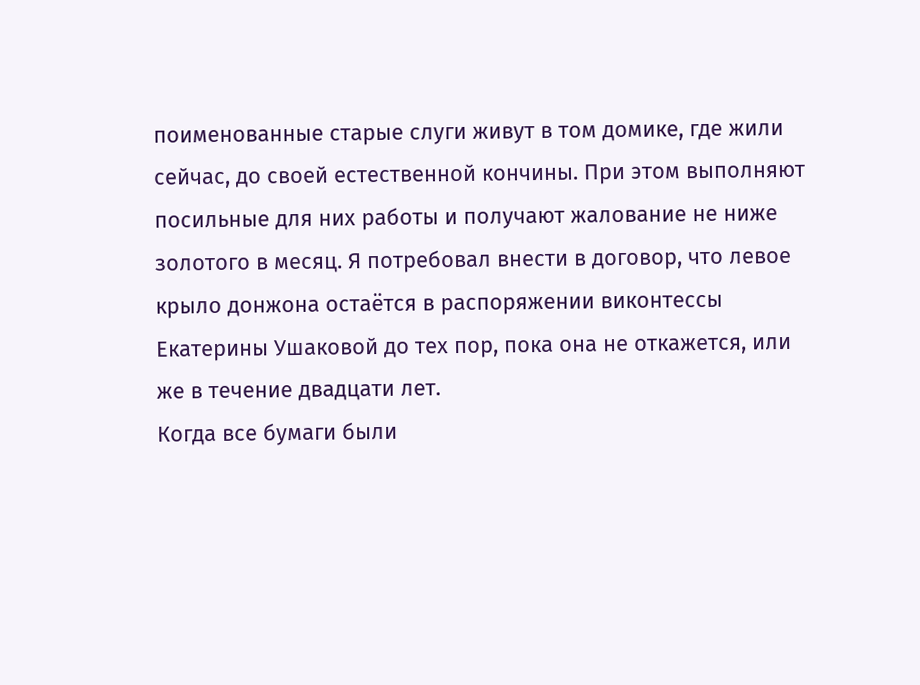поименованные старые слуги живут в том домике, где жили сейчас, до своей естественной кончины. При этом выполняют посильные для них работы и получают жалование не ниже золотого в месяц. Я потребовал внести в договор, что левое крыло донжона остаётся в распоряжении виконтессы Екатерины Ушаковой до тех пор, пока она не откажется, или же в течение двадцати лет.
Когда все бумаги были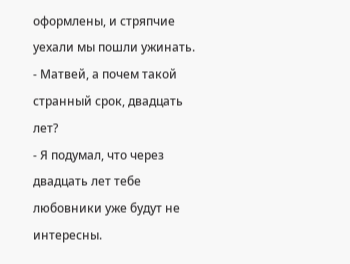оформлены, и стряпчие уехали мы пошли ужинать.
- Матвей, а почем такой странный срок, двадцать лет?
- Я подумал, что через двадцать лет тебе любовники уже будут не интересны.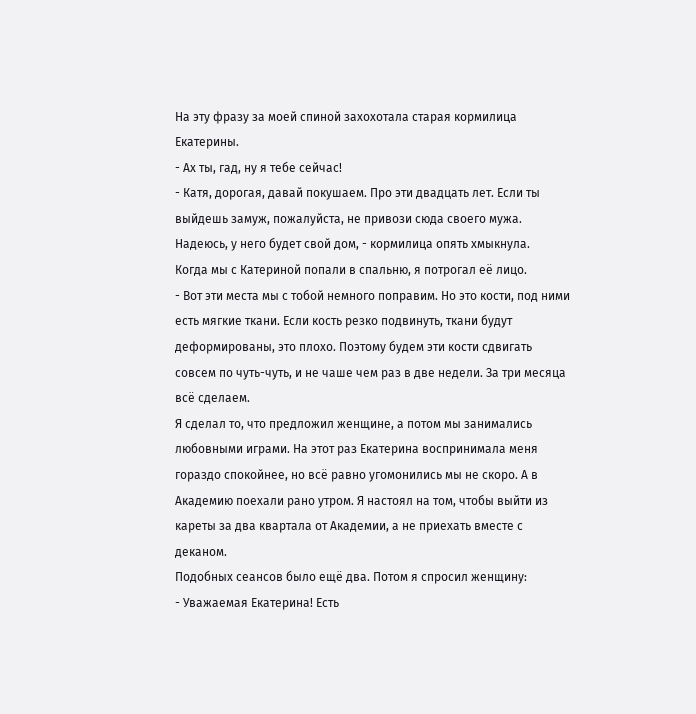На эту фразу за моей спиной захохотала старая кормилица Екатерины.
- Ах ты, гад, ну я тебе сейчас!
- Катя, дорогая, давай покушаем. Про эти двадцать лет. Если ты выйдешь замуж, пожалуйста, не привози сюда своего мужа. Надеюсь, у него будет свой дом, - кормилица опять хмыкнула.
Когда мы с Катериной попали в спальню, я потрогал её лицо.
- Вот эти места мы с тобой немного поправим. Но это кости, под ними есть мягкие ткани. Если кость резко подвинуть, ткани будут деформированы, это плохо. Поэтому будем эти кости сдвигать совсем по чуть-чуть, и не чаше чем раз в две недели. За три месяца всё сделаем.
Я сделал то, что предложил женщине, а потом мы занимались любовными играми. На этот раз Екатерина воспринимала меня гораздо спокойнее, но всё равно угомонились мы не скоро. А в Академию поехали рано утром. Я настоял на том, чтобы выйти из кареты за два квартала от Академии, а не приехать вместе с деканом.
Подобных сеансов было ещё два. Потом я спросил женщину:
- Уважаемая Екатерина! Есть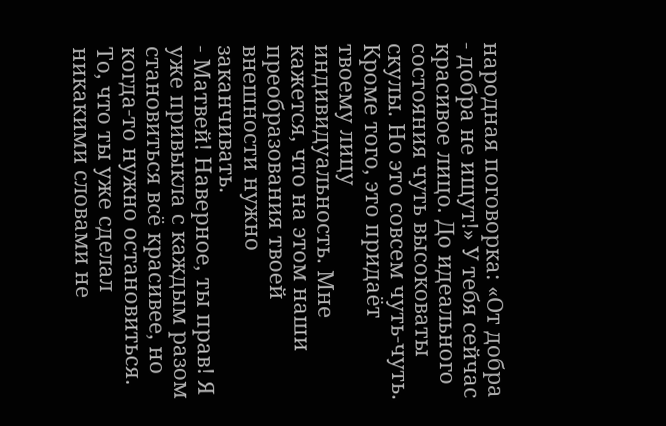народная поговорка: «От добра - добра не ищут!» У тебя сейчас красивое лицо. До идеального состояния чуть высоковаты скулы. Но это совсем чуть-чуть. Кроме того, это придаёт твоему лицу индивидуальность. Мне кажется, что на этом наши преобразования твоей внешности нужно заканчивать.
- Матвей! Наверное, ты прав! Я уже привыкла с каждым разом становиться всё красивее, но когда-то нужно остановиться. То, что ты уже сделал никакими словами не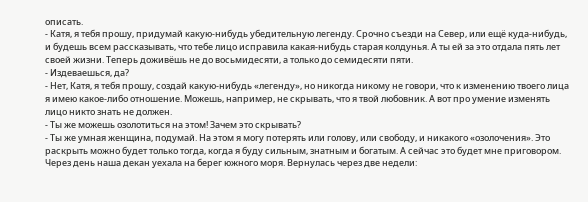описать.
- Катя, я тебя прошу, придумай какую-нибудь убедительную легенду. Срочно съезди на Север, или ещё куда-нибудь, и будешь всем рассказывать, что тебе лицо исправила какая-нибудь старая колдунья. А ты ей за это отдала пять лет своей жизни. Теперь доживёшь не до восьмидесяти, а только до семидесяти пяти.
- Издеваешься, да?
- Нет, Катя, я тебя прошу, создай какую-нибудь «легенду», но никогда никому не говори, что к изменению твоего лица я имею какое-либо отношение. Можешь, например, не скрывать, что я твой любовник. А вот про умение изменять лицо никто знать не должен.
- Ты же можешь озолотиться на этом! Зачем это скрывать?
- Ты же умная женщина, подумай. На этом я могу потерять или голову, или свободу, и никакого «озолочения». Это раскрыть можно будет только тогда, когда я буду сильным, знатным и богатым. А сейчас это будет мне приговором.
Через день наша декан уехала на берег южного моря. Вернулась через две недели: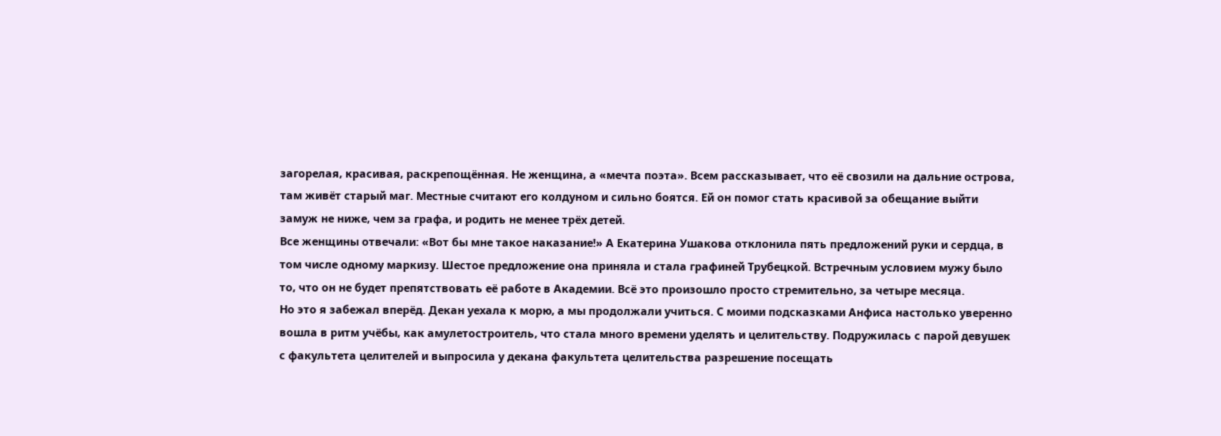загорелая, красивая, раскрепощённая. Не женщина, а «мечта поэта». Всем рассказывает, что её свозили на дальние острова, там живёт старый маг. Местные считают его колдуном и сильно боятся. Ей он помог стать красивой за обещание выйти замуж не ниже, чем за графа, и родить не менее трёх детей.
Все женщины отвечали: «Вот бы мне такое наказание!» А Екатерина Ушакова отклонила пять предложений руки и сердца, в том числе одному маркизу. Шестое предложение она приняла и стала графиней Трубецкой. Встречным условием мужу было то, что он не будет препятствовать её работе в Академии. Всё это произошло просто стремительно, за четыре месяца.
Но это я забежал вперёд. Декан уехала к морю, а мы продолжали учиться. С моими подсказками Анфиса настолько уверенно вошла в ритм учёбы, как амулетостроитель, что стала много времени уделять и целительству. Подружилась с парой девушек с факультета целителей и выпросила у декана факультета целительства разрешение посещать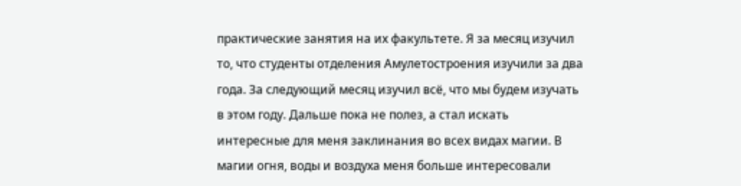практические занятия на их факультете. Я за месяц изучил то, что студенты отделения Амулетостроения изучили за два года. За следующий месяц изучил всё, что мы будем изучать в этом году. Дальше пока не полез, а стал искать интересные для меня заклинания во всех видах магии. В магии огня, воды и воздуха меня больше интересовали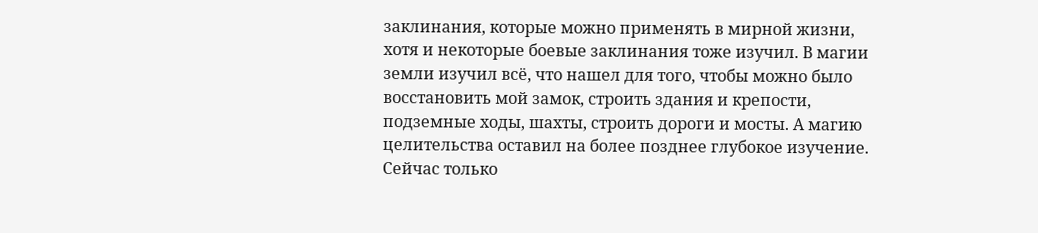заклинания, которые можно применять в мирной жизни, хотя и некоторые боевые заклинания тоже изучил. В магии земли изучил всё, что нашел для того, чтобы можно было восстановить мой замок, строить здания и крепости, подземные ходы, шахты, строить дороги и мосты. А магию целительства оставил на более позднее глубокое изучение. Сейчас только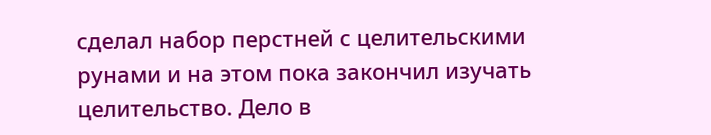сделал набор перстней с целительскими рунами и на этом пока закончил изучать целительство. Дело в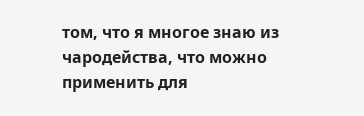том, что я многое знаю из чародейства, что можно применить для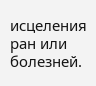исцеления ран или болезней.